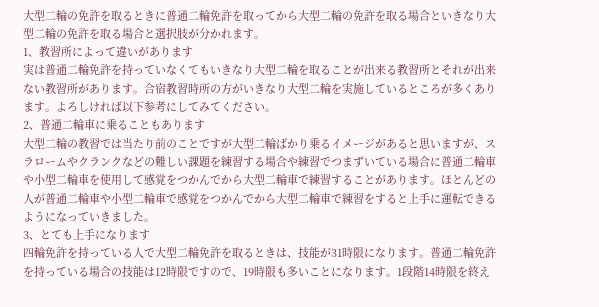大型二輪の免許を取るときに普通二輪免許を取ってから大型二輪の免許を取る場合といきなり大型二輪の免許を取る場合と選択肢が分かれます。
1、教習所によって違いがあります
実は普通二輪免許を持っていなくてもいきなり大型二輪を取ることが出来る教習所とそれが出来ない教習所があります。合宿教習時所の方がいきなり大型二輪を実施しているところが多くあります。よろしければ以下参考にしてみてください。
2、普通二輪車に乗ることもあります
大型二輪の教習では当たり前のことですが大型二輪ばかり乗るイメージがあると思いますが、スラロームやクランクなどの難しい課題を練習する場合や練習でつまずいている場合に普通二輪車や小型二輪車を使用して感覚をつかんでから大型二輪車で練習することがあります。ほとんどの人が普通二輪車や小型二輪車で感覚をつかんでから大型二輪車で練習をすると上手に運転できるようになっていきました。
3、とても上手になります
四輪免許を持っている人で大型二輪免許を取るときは、技能が31時限になります。普通二輪免許を持っている場合の技能は12時限ですので、19時限も多いことになります。1段階14時限を終え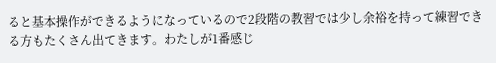ると基本操作ができるようになっているので2段階の教習では少し余裕を持って練習できる方もたくさん出てきます。わたしが1番感じ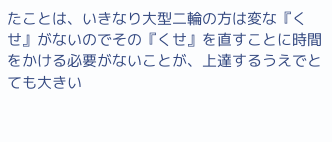たことは、いきなり大型二輪の方は変な『くせ』がないのでその『くせ』を直すことに時間をかける必要がないことが、上達するうえでとても大きい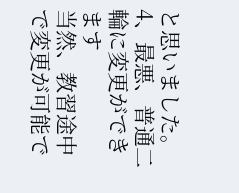と思いました。
4、最悪、普通二輪に変更ができます
当然、教習途中で変更が可能で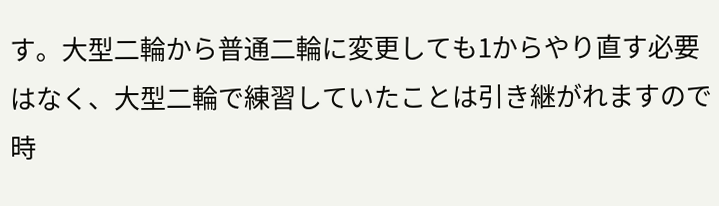す。大型二輪から普通二輪に変更しても1からやり直す必要はなく、大型二輪で練習していたことは引き継がれますので時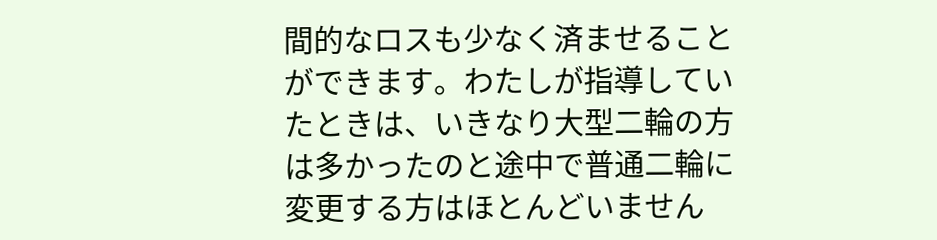間的なロスも少なく済ませることができます。わたしが指導していたときは、いきなり大型二輪の方は多かったのと途中で普通二輪に変更する方はほとんどいません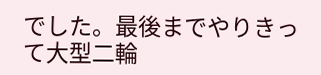でした。最後までやりきって大型二輪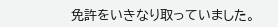免許をいきなり取っていました。